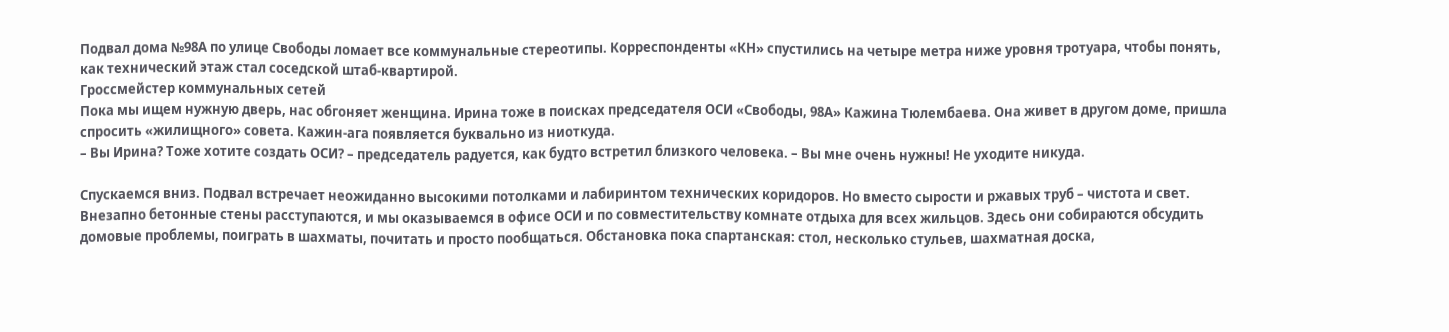Подвал дома №98А по улице Свободы ломает все коммунальные стереотипы. Корреспонденты «КН» спустились на четыре метра ниже уровня тротуара, чтобы понять, как технический этаж стал соседской штаб-квартирой.
Гроссмейстер коммунальных сетей
Пока мы ищем нужную дверь, нас обгоняет женщина. Ирина тоже в поисках председателя ОСИ «Свободы, 98А» Кажина Тюлембаева. Она живет в другом доме, пришла спросить «жилищного» совета. Кажин-ага появляется буквально из ниоткуда.
– Вы Ирина? Тоже хотите создать ОСИ? – председатель радуется, как будто встретил близкого человека. – Вы мне очень нужны! Не уходите никуда.

Спускаемся вниз. Подвал встречает неожиданно высокими потолками и лабиринтом технических коридоров. Но вместо сырости и ржавых труб – чистота и свет. Внезапно бетонные стены расступаются, и мы оказываемся в офисе ОСИ и по совместительству комнате отдыха для всех жильцов. Здесь они собираются обсудить домовые проблемы, поиграть в шахматы, почитать и просто пообщаться. Обстановка пока спартанская: стол, несколько стульев, шахматная доска,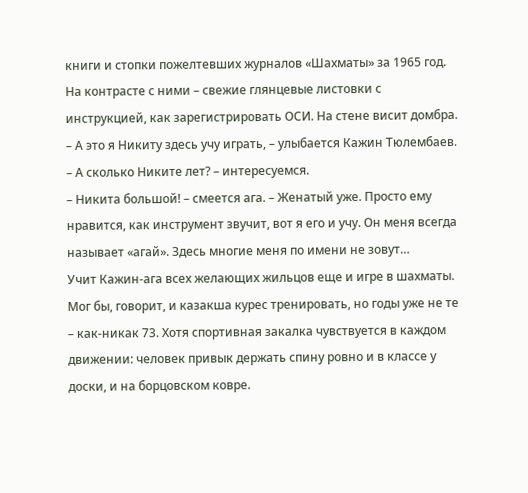книги и стопки пожелтевших журналов «Шахматы» за 1965 год. На контрасте с ними – свежие глянцевые листовки с инструкцией, как зарегистрировать ОСИ. На стене висит домбра.
– А это я Никиту здесь учу играть, – улыбается Кажин Тюлембаев.
– А сколько Никите лет? – интересуемся.
– Никита большой! – смеется ага. – Женатый уже. Просто ему нравится, как инструмент звучит, вот я его и учу. Он меня всегда называет «агай». Здесь многие меня по имени не зовут…
Учит Кажин-ага всех желающих жильцов еще и игре в шахматы. Мог бы, говорит, и казакша курес тренировать, но годы уже не те – как-никак 73. Хотя спортивная закалка чувствуется в каждом движении: человек привык держать спину ровно и в классе у доски, и на борцовском ковре.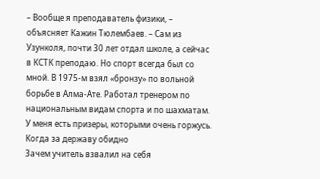– Вообще я преподаватель физики, – объясняет Кажин Тюлембаев. – Сам из Узунколя, почти 30 лет отдал школе, а сейчас в КСТК преподаю. Но спорт всегда был со мной. В 1975-м взял «бронзу» по вольной борьбе в Алма-Ате. Работал тренером по национальным видам спорта и по шахматам. У меня есть призеры, которыми очень горжусь.
Когда за державу обидно
Зачем учитель взвалил на себя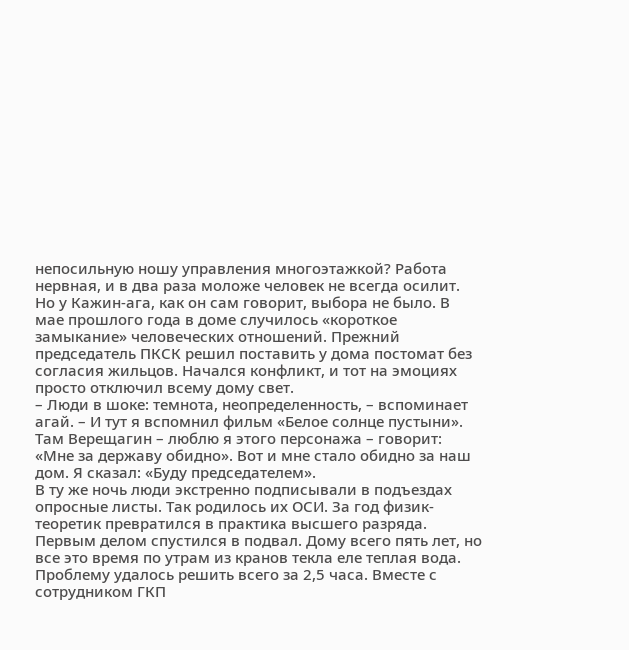непосильную ношу управления многоэтажкой? Работа нервная, и в два раза моложе человек не всегда осилит. Но у Кажин-ага, как он сам говорит, выбора не было. В мае прошлого года в доме случилось «короткое замыкание» человеческих отношений. Прежний председатель ПКСК решил поставить у дома постомат без согласия жильцов. Начался конфликт, и тот на эмоциях просто отключил всему дому свет.
– Люди в шоке: темнота, неопределенность, – вспоминает агай. – И тут я вспомнил фильм «Белое солнце пустыни». Там Верещагин – люблю я этого персонажа – говорит: «Мне за державу обидно». Вот и мне стало обидно за наш дом. Я сказал: «Буду председателем».
В ту же ночь люди экстренно подписывали в подъездах опросные листы. Так родилось их ОСИ. За год физик-теоретик превратился в практика высшего разряда. Первым делом спустился в подвал. Дому всего пять лет, но все это время по утрам из кранов текла еле теплая вода. Проблему удалось решить всего за 2,5 часа. Вместе с сотрудником ГКП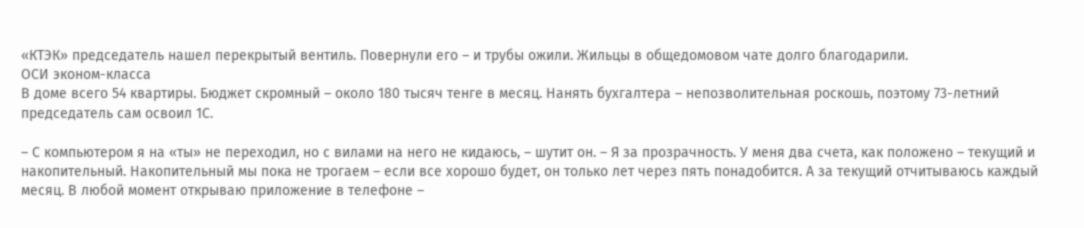«КТЭК» председатель нашел перекрытый вентиль. Повернули его – и трубы ожили. Жильцы в общедомовом чате долго благодарили.
ОСИ эконом-класса
В доме всего 54 квартиры. Бюджет скромный – около 180 тысяч тенге в месяц. Нанять бухгалтера – непозволительная роскошь, поэтому 73-летний председатель сам освоил 1С.

– С компьютером я на «ты» не переходил, но с вилами на него не кидаюсь, – шутит он. – Я за прозрачность. У меня два счета, как положено – текущий и накопительный. Накопительный мы пока не трогаем – если все хорошо будет, он только лет через пять понадобится. А за текущий отчитываюсь каждый месяц. В любой момент открываю приложение в телефоне –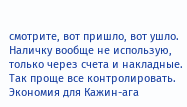смотрите, вот пришло, вот ушло. Наличку вообще не использую, только через счета и накладные. Так проще все контролировать.
Экономия для Кажин-ага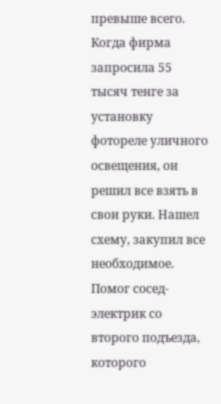превыше всего. Когда фирма запросила 55 тысяч тенге за установку фотореле уличного освещения, он решил все взять в свои руки. Нашел схему, закупил все необходимое. Помог сосед-электрик со второго подъезда, которого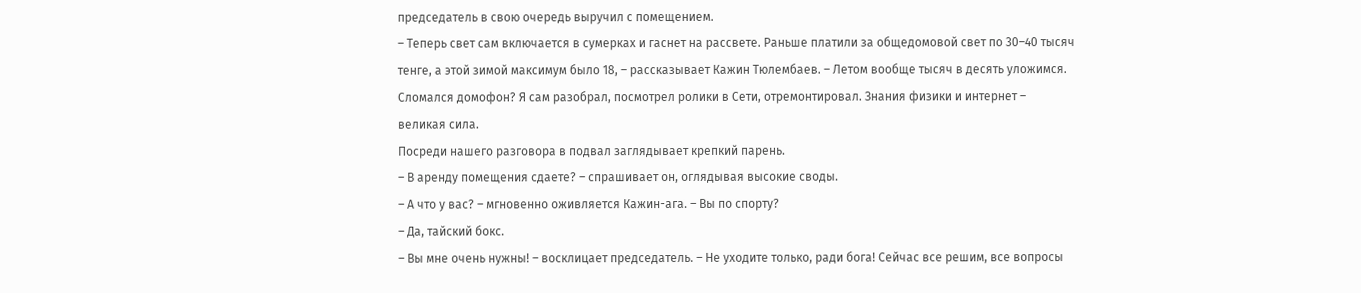председатель в свою очередь выручил с помещением.
– Теперь свет сам включается в сумерках и гаснет на рассвете. Раньше платили за общедомовой свет по 30–40 тысяч тенге, а этой зимой максимум было 18, – рассказывает Кажин Тюлембаев. – Летом вообще тысяч в десять уложимся. Сломался домофон? Я сам разобрал, посмотрел ролики в Сети, отремонтировал. Знания физики и интернет – великая сила.
Посреди нашего разговора в подвал заглядывает крепкий парень.
– В аренду помещения сдаете? – спрашивает он, оглядывая высокие своды.
– А что у вас? – мгновенно оживляется Кажин-ага. – Вы по спорту?
– Да, тайский бокс.
– Вы мне очень нужны! – восклицает председатель. – Не уходите только, ради бога! Сейчас все решим, все вопросы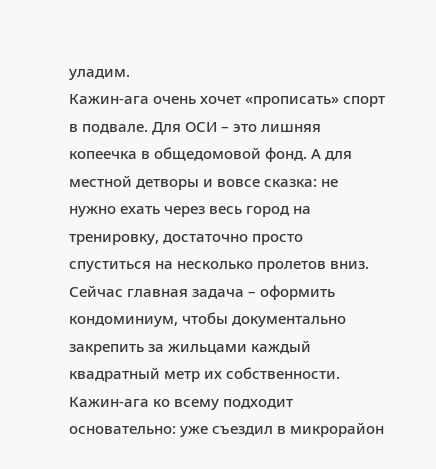уладим.
Кажин-ага очень хочет «прописать» спорт в подвале. Для ОСИ – это лишняя копеечка в общедомовой фонд. А для местной детворы и вовсе сказка: не нужно ехать через весь город на тренировку, достаточно просто спуститься на несколько пролетов вниз. Сейчас главная задача – оформить кондоминиум, чтобы документально закрепить за жильцами каждый квадратный метр их собственности. Кажин-ага ко всему подходит основательно: уже съездил в микрорайон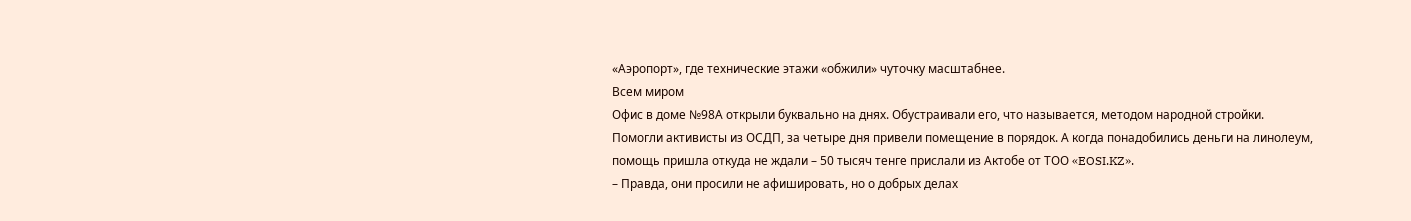«Аэропорт», где технические этажи «обжили» чуточку масштабнее.
Всем миром
Офис в доме №98А открыли буквально на днях. Обустраивали его, что называется, методом народной стройки. Помогли активисты из ОСДП, за четыре дня привели помещение в порядок. А когда понадобились деньги на линолеум, помощь пришла откуда не ждали – 50 тысяч тенге прислали из Актобе от ТОО «EOSI.KZ».
– Правда, они просили не афишировать, но о добрых делах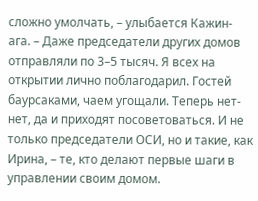сложно умолчать, – улыбается Кажин-ага. – Даже председатели других домов отправляли по 3–5 тысяч. Я всех на открытии лично поблагодарил. Гостей баурсаками, чаем угощали. Теперь нет-нет, да и приходят посоветоваться. И не только председатели ОСИ, но и такие, как Ирина, – те, кто делают первые шаги в управлении своим домом.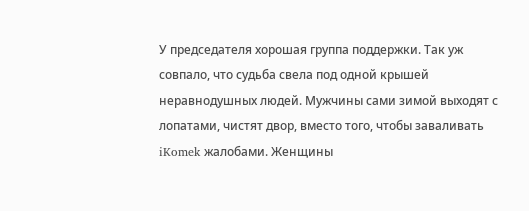У председателя хорошая группа поддержки. Так уж совпало, что судьба свела под одной крышей неравнодушных людей. Мужчины сами зимой выходят с лопатами, чистят двор, вместо того, чтобы заваливать iKomek жалобами. Женщины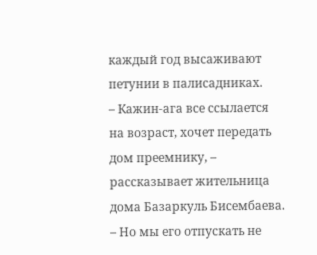каждый год высаживают петунии в палисадниках.
– Кажин-ага все ссылается на возраст, хочет передать дом преемнику, – рассказывает жительница дома Базаркуль Бисембаева. – Но мы его отпускать не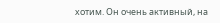хотим. Он очень активный, на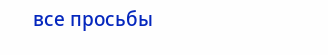все просьбы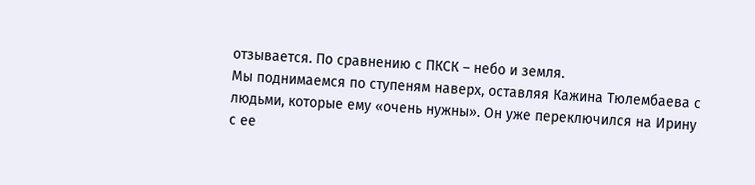отзывается. По сравнению с ПКСК – небо и земля.
Мы поднимаемся по ступеням наверх, оставляя Кажина Тюлембаева с людьми, которые ему «очень нужны». Он уже переключился на Ирину с ее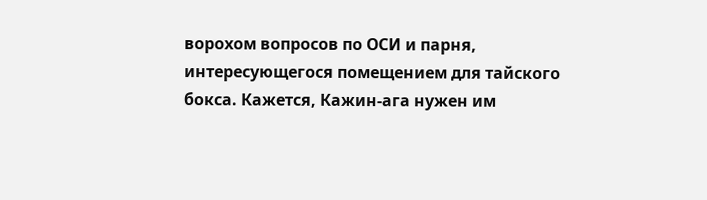ворохом вопросов по ОСИ и парня, интересующегося помещением для тайского бокса. Кажется, Кажин-ага нужен им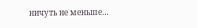ничуть не меньше…